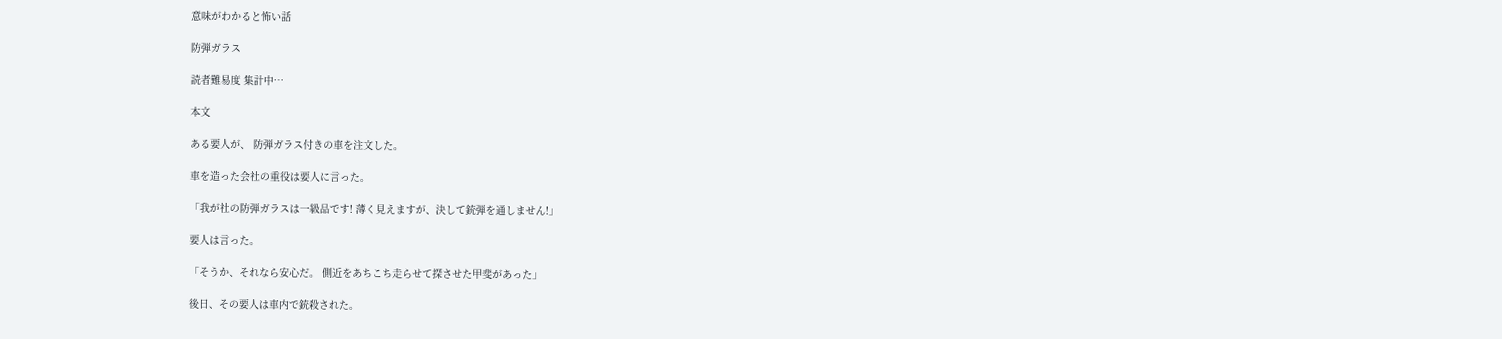意味がわかると怖い話

防弾ガラス

読者難易度 集計中…

本文

ある要人が、 防弾ガラス付きの車を注文した。

車を造った会社の重役は要人に言った。

「我が社の防弾ガラスは一級品です! 薄く見えますが、決して銃弾を通しません!」

要人は言った。

「そうか、それなら安心だ。 側近をあちこち走らせて探させた甲斐があった」

後日、その要人は車内で銃殺された。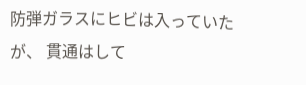防弾ガラスにヒビは入っていたが、 貫通はして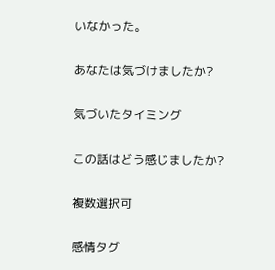いなかった。

あなたは気づけましたか?

気づいたタイミング

この話はどう感じましたか?

複数選択可

感情タグ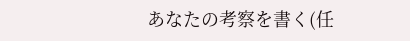あなたの考察を書く(任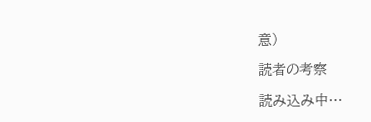意)

読者の考察

読み込み中…